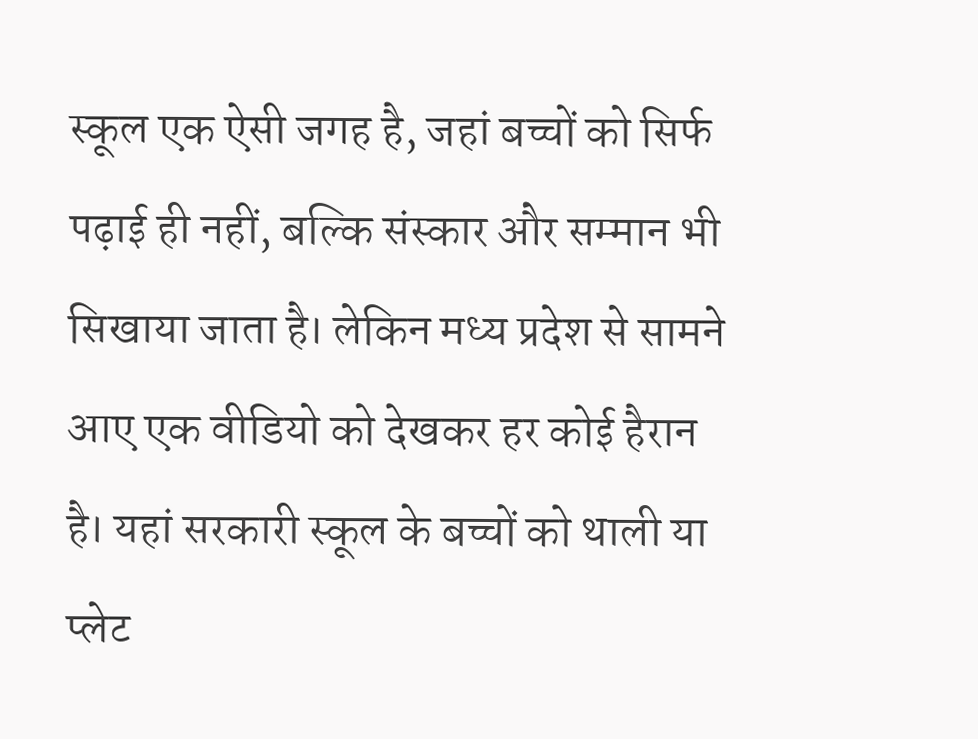स्कूल एक ऐसी जगह है, जहां बच्चों को सिर्फ पढ़ाई ही नहीं, बल्कि संस्कार और सम्मान भी सिखाया जाता है। लेकिन मध्य प्रदेश से सामने आए एक वीडियो को देखकर हर कोई हैरान है। यहां सरकारी स्कूल के बच्चों को थाली या प्लेट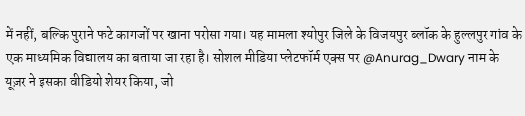में नहीं, बल्कि पुराने फटे कागजों पर खाना परोसा गया। यह मामला श्योपुर जिले के विजयपुर ब्लॉक के हुल्लपुर गांव के एक माध्यमिक विद्यालय का बताया जा रहा है। सोशल मीडिया प्लेटफॉर्म एक्स पर @Anurag_Dwary नाम के यूज़र ने इसका वीडियो शेयर किया, जो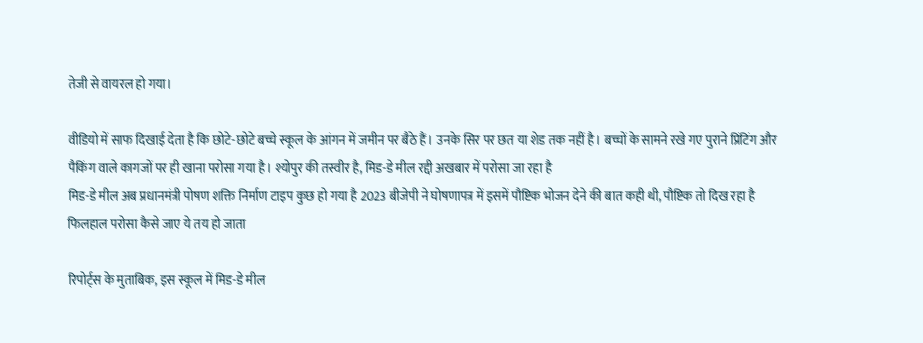तेजी से वायरल हो गया।

वीडियो में साफ दिखाई देता है कि छोटे-छोटे बच्चे स्कूल के आंगन में जमीन पर बैठे हैं। उनके सिर पर छत या शेड तक नहीं है। बच्चों के सामने रखे गए पुराने प्रिंटिंग और पैकिंग वाले कागजों पर ही खाना परोसा गया है। श्योपुर की तस्वीर है, मिड-डे मील रद्दी अखबार में परोसा जा रहा है
मिड-डे मील अब प्रधानमंत्री पोषण शक्ति निर्माण टाइप कुछ हो गया है 2023 बीजेपी ने घोषणापत्र में इसमें पौष्टिक भोजन देने की बात कही थी, पौष्टिक तो दिख रहा है फिलहाल परोसा कैसे जाए ये तय हो जाता

रिपोर्ट्स के मुताबिक, इस स्कूल में मिड-डे मील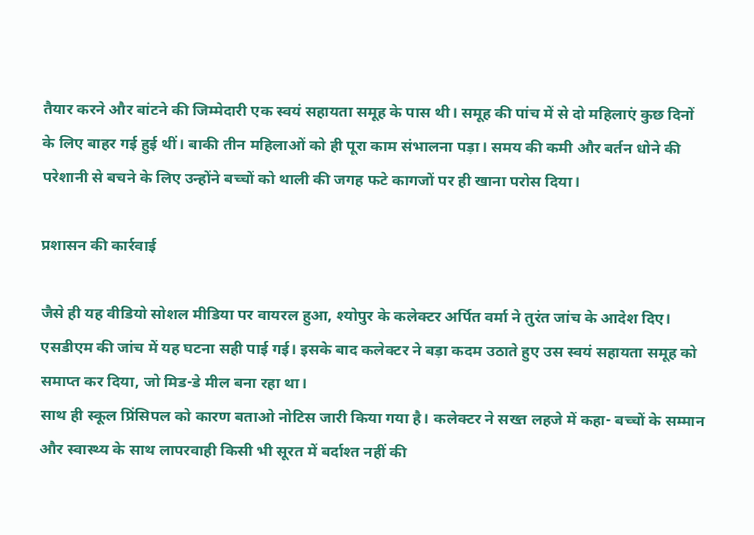तैयार करने और बांटने की जिम्मेदारी एक स्वयं सहायता समूह के पास थी। समूह की पांच में से दो महिलाएं कुछ दिनों के लिए बाहर गई हुई थीं। बाकी तीन महिलाओं को ही पूरा काम संभालना पड़ा। समय की कमी और बर्तन धोने की परेशानी से बचने के लिए उन्होंने बच्चों को थाली की जगह फटे कागजों पर ही खाना परोस दिया।

प्रशासन की कार्रवाई

जैसे ही यह वीडियो सोशल मीडिया पर वायरल हुआ, श्योपुर के कलेक्टर अर्पित वर्मा ने तुरंत जांच के आदेश दिए। एसडीएम की जांच में यह घटना सही पाई गई। इसके बाद कलेक्टर ने बड़ा कदम उठाते हुए उस स्वयं सहायता समूह को समाप्त कर दिया, जो मिड-डे मील बना रहा था।
साथ ही स्कूल प्रिंसिपल को कारण बताओ नोटिस जारी किया गया है। कलेक्टर ने सख्त लहजे में कहा- बच्चों के सम्मान और स्वास्थ्य के साथ लापरवाही किसी भी सूरत में बर्दाश्त नहीं की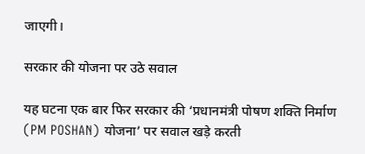जाएगी।

सरकार की योजना पर उठे सवाल

यह घटना एक बार फिर सरकार की ‘प्रधानमंत्री पोषण शक्ति निर्माण (PM POSHAN) योजना’ पर सवाल खड़े करती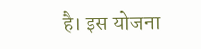है। इस योजना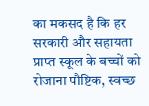का मकसद है कि हर सरकारी और सहायता प्राप्त स्कूल के बच्चों को रोजाना पौष्टिक, स्वच्छ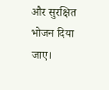और सुरक्षित भोजन दिया जाए।